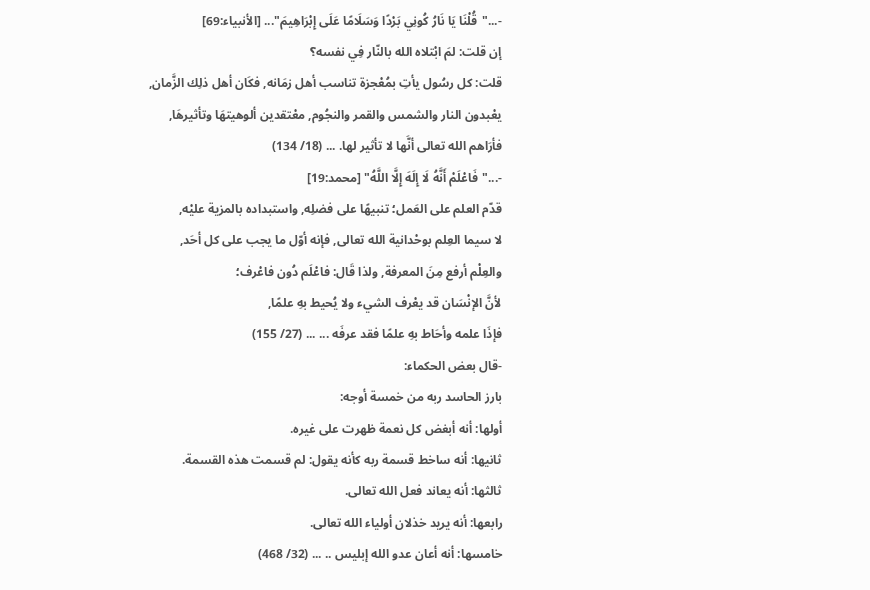-..."قُلْنَا يَا نَارُ كُونِي بَرْدًا وَسَلَامًا عَلَى إِبْرَاهِيمَ"... [الأنبياء:69]
إن قلت: لمَ ابْتلاه الله بالنّار فِي نفسه؟
قلت: كل رسُول يأتِ بمُعْجزة تناسب أهل زمَانه, فكَان أهل ذلِك الزَّمان,
يعْبدون النار والشمس والقمر والنجُوم, معْتقدين ألوهيتهَا وتأثيرهَا,
فأرَاهم الله تعالى أنَّها لا تأثير لها. ... (18/ 134)
-..."فَاعْلَمْ أَنَّهُ لَا إِلَهَ إِلَّا اللَّهُ" [محمد:19]
قدّم العلم على العَمل؛ تنبيهًا على فضلِه, واستبداده بالمزية عليْه,
لا سيما العِلم بوحْدانية الله تعالى, فإنه أوّل ما يجب على كل أحَد,
والعِلْم أرفع مِنَ المعرفة, ولذا قَال: فاعْلَم دُون فاعْرف؛
لأنَّ الإنْسَان قد يعْرف الشيء ولا يُحيط بهِ علمًا,
فإذَا علمه وأحَاط بهِ علمًا فقد عرفَه ... ... (27/ 155)
-قال بعض الحكماء:
بارز الحاسد ربه من خمسة أوجه:
أولها: أنه أبغض كل نعمة ظهرت على غيره.
ثانيها: أنه ساخط قسمة ربه كأنه يقول: لم قسمت هذه القسمة.
ثالثها: أنه يعاند فعل الله تعالى.
رابعها: أنه يريد خذلان أولياء الله تعالى.
خامسها: أنه أعان عدو الله إبليس .. ... (32/ 468)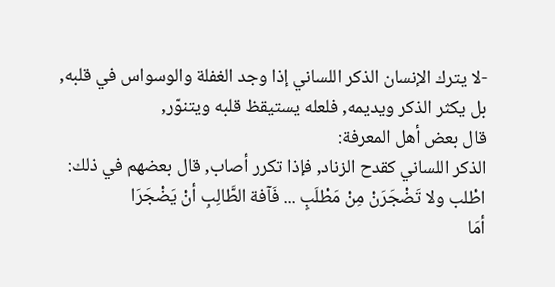-لا يترك الإنسان الذكر اللساني إذا وجد الغفلة والوسواس في قلبه,
بل يكثر الذكر ويديمه, فلعله يستيقظ قلبه ويتنوّر,
قال بعض أهل المعرفة:
الذكر اللساني كقدح الزناد, فإذا تكرر أصاب, قال بعضهم في ذلك:
اطْلب ولا تَضْجَرَنْ مِنْ مَطْلَبٍ ... فَآفة الطَّالِبِ أنْ يَضْجَرَا
أمَا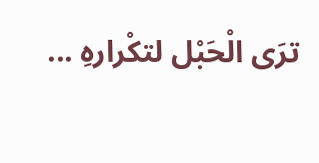ترَى الْحَبْل لتكْرارهِ ...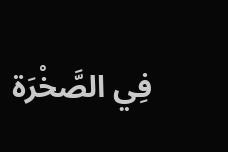فِي الصَّخْرَة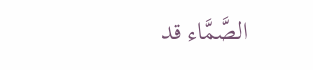الصَّمَّاء قد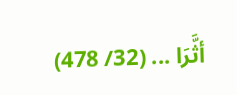أثَّرَا ... (32/ 478)